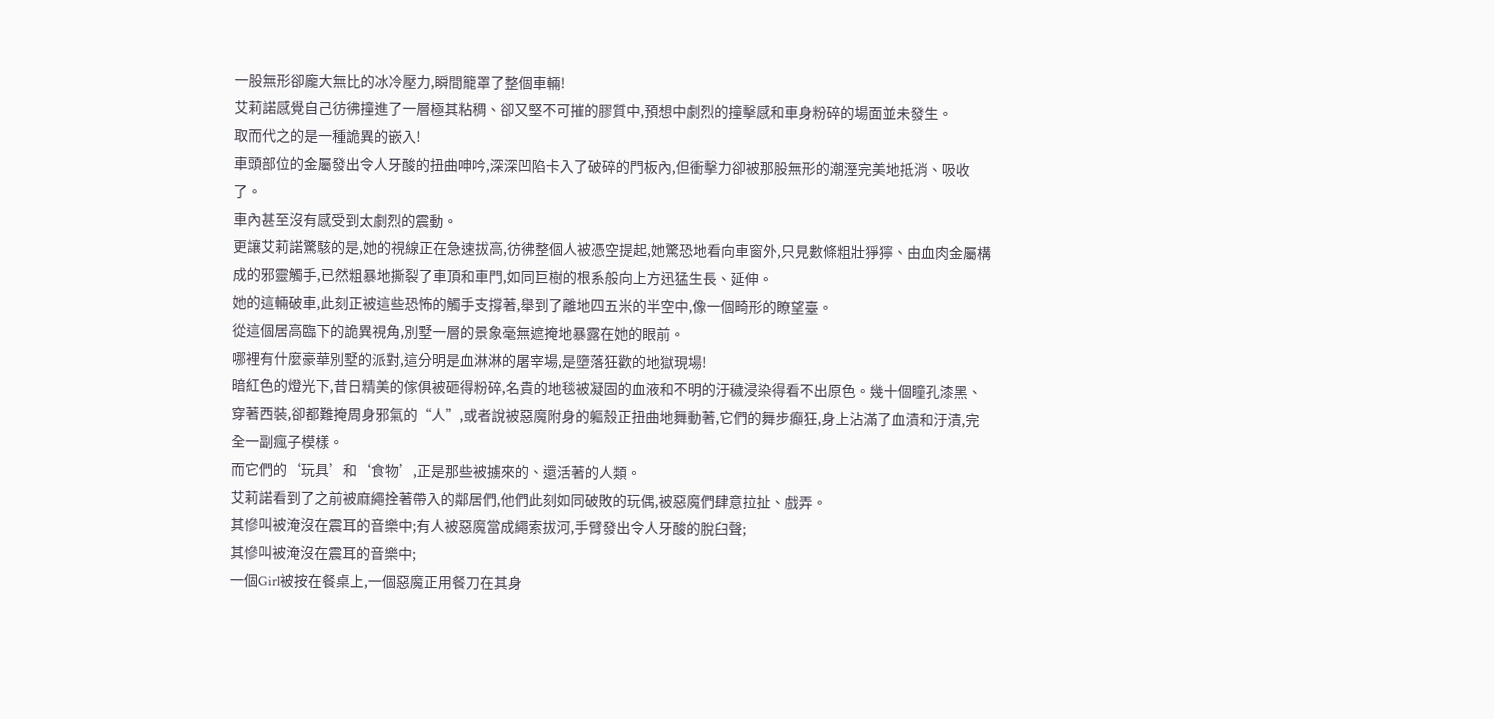一股無形卻龐大無比的冰冷壓力,瞬間籠罩了整個車輛!
艾莉諾感覺自己彷彿撞進了一層極其粘稠、卻又堅不可摧的膠質中,預想中劇烈的撞擊感和車身粉碎的場面並未發生。
取而代之的是一種詭異的嵌入!
車頭部位的金屬發出令人牙酸的扭曲呻吟,深深凹陷卡入了破碎的門板內,但衝擊力卻被那股無形的潮溼完美地抵消、吸收了。
車內甚至沒有感受到太劇烈的震動。
更讓艾莉諾驚駭的是,她的視線正在急速拔高,彷彿整個人被憑空提起,她驚恐地看向車窗外,只見數條粗壯猙獰、由血肉金屬構成的邪靈觸手,已然粗暴地撕裂了車頂和車門,如同巨樹的根系般向上方迅猛生長、延伸。
她的這輛破車,此刻正被這些恐怖的觸手支撐著,舉到了離地四五米的半空中,像一個畸形的瞭望臺。
從這個居高臨下的詭異視角,別墅一層的景象毫無遮掩地暴露在她的眼前。
哪裡有什麼豪華別墅的派對,這分明是血淋淋的屠宰場,是墮落狂歡的地獄現場!
暗紅色的燈光下,昔日精美的傢俱被砸得粉碎,名貴的地毯被凝固的血液和不明的汙穢浸染得看不出原色。幾十個瞳孔漆黑、穿著西裝,卻都難掩周身邪氣的“人”,或者說被惡魔附身的軀殼正扭曲地舞動著,它們的舞步癲狂,身上沾滿了血漬和汙漬,完全一副瘋子模樣。
而它們的‘玩具’和‘食物’,正是那些被擄來的、還活著的人類。
艾莉諾看到了之前被麻繩拴著帶入的鄰居們,他們此刻如同破敗的玩偶,被惡魔們肆意拉扯、戲弄。
其慘叫被淹沒在震耳的音樂中;有人被惡魔當成繩索拔河,手臂發出令人牙酸的脫臼聲;
其慘叫被淹沒在震耳的音樂中;
一個Girl被按在餐桌上,一個惡魔正用餐刀在其身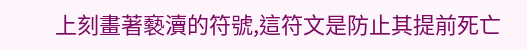上刻畫著褻瀆的符號,這符文是防止其提前死亡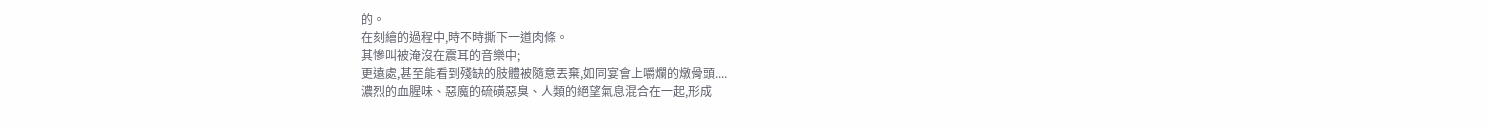的。
在刻繪的過程中,時不時撕下一道肉條。
其慘叫被淹沒在震耳的音樂中;
更遠處,甚至能看到殘缺的肢體被隨意丟棄,如同宴會上嚼爛的燉骨頭....
濃烈的血腥味、惡魔的硫磺惡臭、人類的絕望氣息混合在一起,形成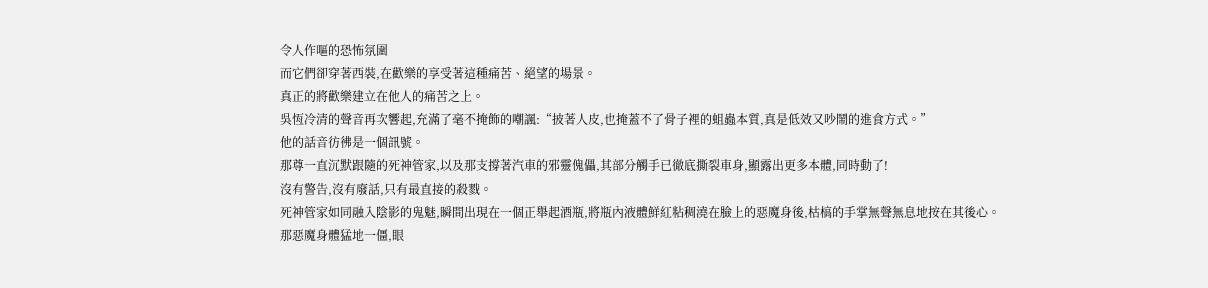令人作嘔的恐怖氛圍
而它們卻穿著西裝,在歡樂的享受著這種痛苦、絕望的場景。
真正的將歡樂建立在他人的痛苦之上。
吳恆冷清的聲音再次響起,充滿了毫不掩飾的嘲諷:“披著人皮,也掩蓋不了骨子裡的蛆蟲本質,真是低效又吵鬧的進食方式。”
他的話音彷彿是一個訊號。
那尊一直沉默跟隨的死神管家,以及那支撐著汽車的邪靈傀儡,其部分觸手已徹底撕裂車身,顯露出更多本體,同時動了!
沒有警告,沒有廢話,只有最直接的殺戮。
死神管家如同融入陰影的鬼魅,瞬間出現在一個正舉起酒瓶,將瓶內液體鮮紅粘稠澆在臉上的惡魔身後,枯槁的手掌無聲無息地按在其後心。
那惡魔身體猛地一僵,眼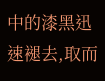中的漆黑迅速褪去,取而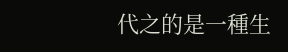代之的是一種生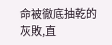命被徹底抽乾的灰敗,直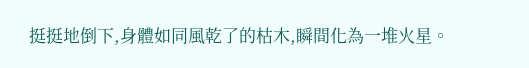挺挺地倒下,身體如同風乾了的枯木,瞬間化為一堆火星。